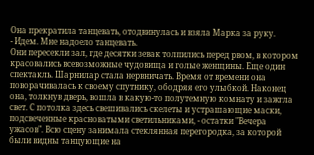Она прекратила танцевать, отодвинулась и взяла Марка за руку.
- Идем. Мне надоело танцевать.
Они пересекли зал, где десятки зевак толпились перед рвом, в котором красовались всевозможные чудовища и голые женщины. Еще один спектакль. Шарнилар стала нервничать. Время от времени она поворачивалась к своему спутнику, ободряя его улыбкой. Наконец она, толкнув дверь, вошла в какую-то полутемную комнату и зажгла свет. С потолка здесь свешивались скелеты и устрашающие маски, подсвеченные красноватыми светильниками, - остатки "Вечера ужасов". Всю сцену занимала стеклянная перегородка, за которой были видны танцующие на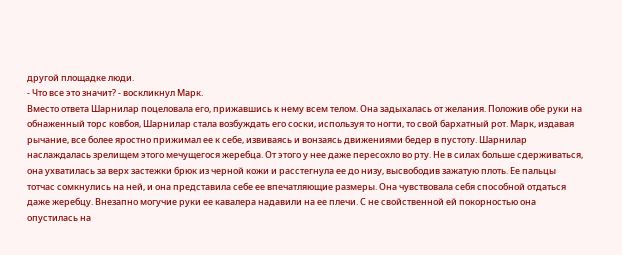другой площадке люди.
- Что все это значит? - воскликнул Марк.
Вместо ответа Шарнилар поцеловала его, прижавшись к нему всем телом. Она задыхалась от желания. Положив обе руки на обнаженный торс ковбоя, Шарнилар стала возбуждать его соски, используя то ногти, то свой бархатный рот. Марк, издавая рычание, все более яростно прижимал ее к себе, извиваясь и вонзаясь движениями бедер в пустоту. Шарнилар наслаждалась зрелищем этого мечущегося жеребца. От этого у нее даже пересохло во рту. Не в силах больше сдерживаться, она ухватилась за верх застежки брюк из черной кожи и расстегнула ее до низу, высвободив зажатую плоть. Ее пальцы тотчас сомкнулись на ней, и она представила себе ее впечатляющие размеры. Она чувствовала себя способной отдаться даже жеребцу. Внезапно могучие руки ее кавалера надавили на ее плечи. С не свойственной ей покорностью она опустилась на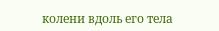колени вдоль его тела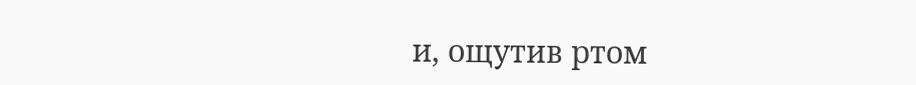и, ощутив ртом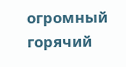огромный горячий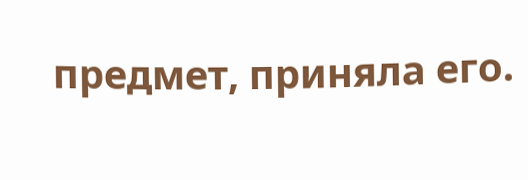предмет, приняла его.